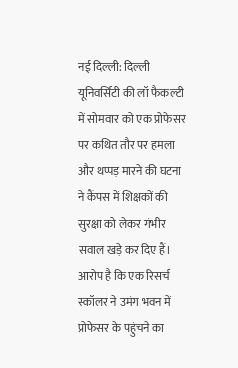नई दिल्ली: दिल्ली यूनिवर्सिटी की लॉ फैकल्टी में सोमवार को एक प्रोफेसर पर कथित तौर पर हमला और थप्पड़ मारने की घटना ने कैंपस में शिक्षकों की सुरक्षा को लेकर गंभीर सवाल खड़े कर दिए हैं। आरोप है कि एक रिसर्च स्कॉलर ने उमंग भवन में प्रोफेसर के पहुंचने का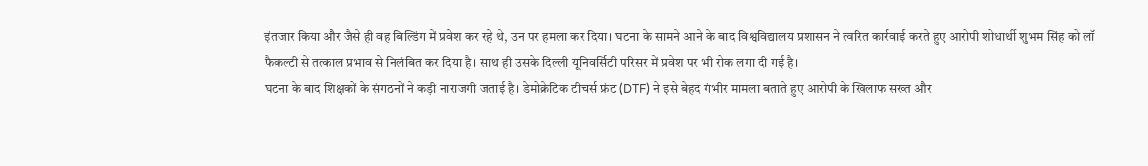इंतजार किया और जैसे ही वह बिल्डिंग में प्रवेश कर रहे थे, उन पर हमला कर दिया। घटना के सामने आने के बाद विश्वविद्यालय प्रशासन ने त्वरित कार्रवाई करते हुए आरोपी शोधार्थी शुभम सिंह को लॉ फैकल्टी से तत्काल प्रभाव से निलंबित कर दिया है। साथ ही उसके दिल्ली यूनिवर्सिटी परिसर में प्रवेश पर भी रोक लगा दी गई है।
घटना के बाद शिक्षकों के संगठनों ने कड़ी नाराजगी जताई है। डेमोक्रेटिक टीचर्स फ्रंट (DTF) ने इसे बेहद गंभीर मामला बताते हुए आरोपी के खिलाफ सख्त और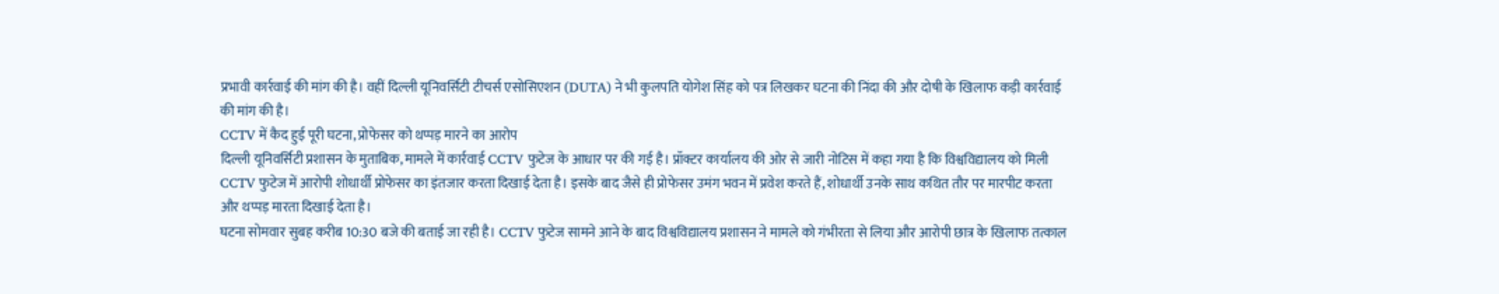प्रभावी कार्रवाई की मांग की है। वहीं दिल्ली यूनिवर्सिटी टीचर्स एसोसिएशन (DUTA) ने भी कुलपति योगेश सिंह को पत्र लिखकर घटना की निंदा की और दोषी के खिलाफ कड़ी कार्रवाई की मांग की है।
CCTV में कैद हुई पूरी घटना, प्रोफेसर को थप्पड़ मारने का आरोप
दिल्ली यूनिवर्सिटी प्रशासन के मुताबिक, मामले में कार्रवाई CCTV फुटेज के आधार पर की गई है। प्रॉक्टर कार्यालय की ओर से जारी नोटिस में कहा गया है कि विश्वविद्यालय को मिली CCTV फुटेज में आरोपी शोधार्थी प्रोफेसर का इंतजार करता दिखाई देता है। इसके बाद जैसे ही प्रोफेसर उमंग भवन में प्रवेश करते हैं, शोधार्थी उनके साथ कथित तौर पर मारपीट करता और थप्पड़ मारता दिखाई देता है।
घटना सोमवार सुबह करीब 10:30 बजे की बताई जा रही है। CCTV फुटेज सामने आने के बाद विश्वविद्यालय प्रशासन ने मामले को गंभीरता से लिया और आरोपी छात्र के खिलाफ तत्काल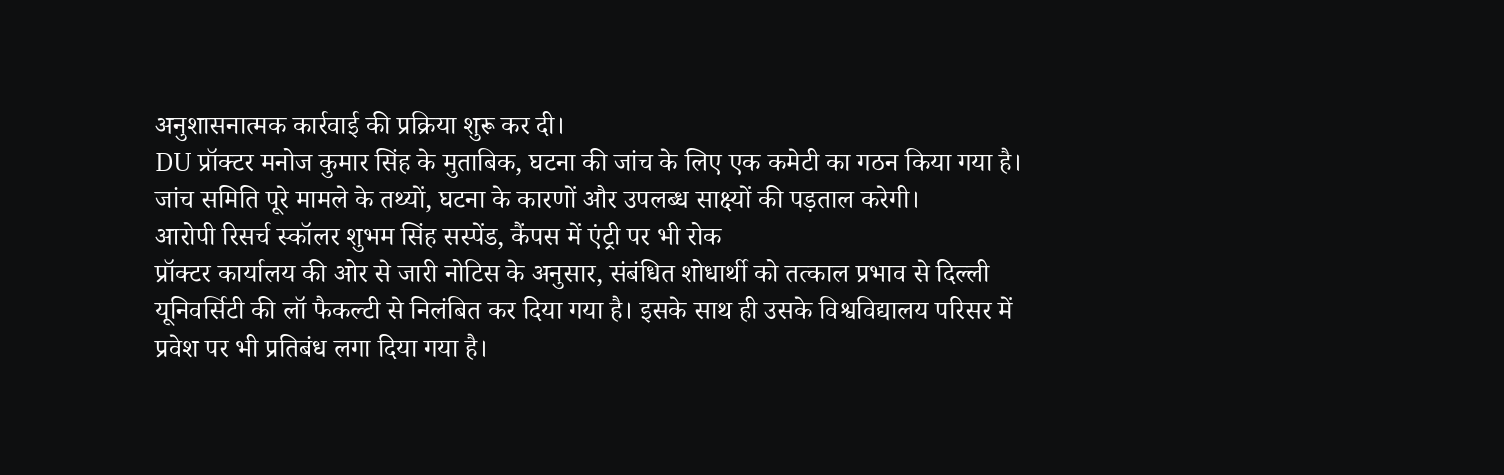अनुशासनात्मक कार्रवाई की प्रक्रिया शुरू कर दी।
DU प्रॉक्टर मनोज कुमार सिंह के मुताबिक, घटना की जांच के लिए एक कमेटी का गठन किया गया है। जांच समिति पूरे मामले के तथ्यों, घटना के कारणों और उपलब्ध साक्ष्यों की पड़ताल करेगी।
आरोपी रिसर्च स्कॉलर शुभम सिंह सस्पेंड, कैंपस में एंट्री पर भी रोक
प्रॉक्टर कार्यालय की ओर से जारी नोटिस के अनुसार, संबंधित शोधार्थी को तत्काल प्रभाव से दिल्ली यूनिवर्सिटी की लॉ फैकल्टी से निलंबित कर दिया गया है। इसके साथ ही उसके विश्वविद्यालय परिसर में प्रवेश पर भी प्रतिबंध लगा दिया गया है।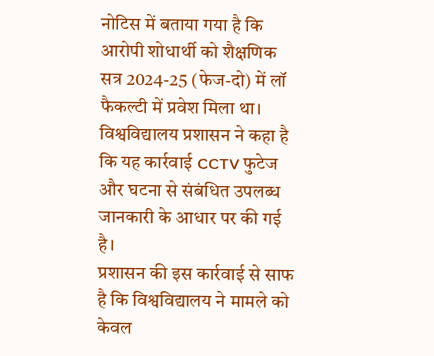नोटिस में बताया गया है कि आरोपी शोधार्थी को शैक्षणिक सत्र 2024-25 (फेज-दो) में लॉ फैकल्टी में प्रवेश मिला था। विश्वविद्यालय प्रशासन ने कहा है कि यह कार्रवाई CCTV फुटेज और घटना से संबंधित उपलब्ध जानकारी के आधार पर की गई है।
प्रशासन की इस कार्रवाई से साफ है कि विश्वविद्यालय ने मामले को केवल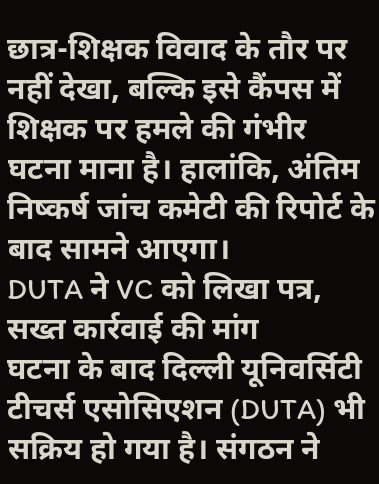छात्र-शिक्षक विवाद के तौर पर नहीं देखा, बल्कि इसे कैंपस में शिक्षक पर हमले की गंभीर घटना माना है। हालांकि, अंतिम निष्कर्ष जांच कमेटी की रिपोर्ट के बाद सामने आएगा।
DUTA ने VC को लिखा पत्र, सख्त कार्रवाई की मांग
घटना के बाद दिल्ली यूनिवर्सिटी टीचर्स एसोसिएशन (DUTA) भी सक्रिय हो गया है। संगठन ने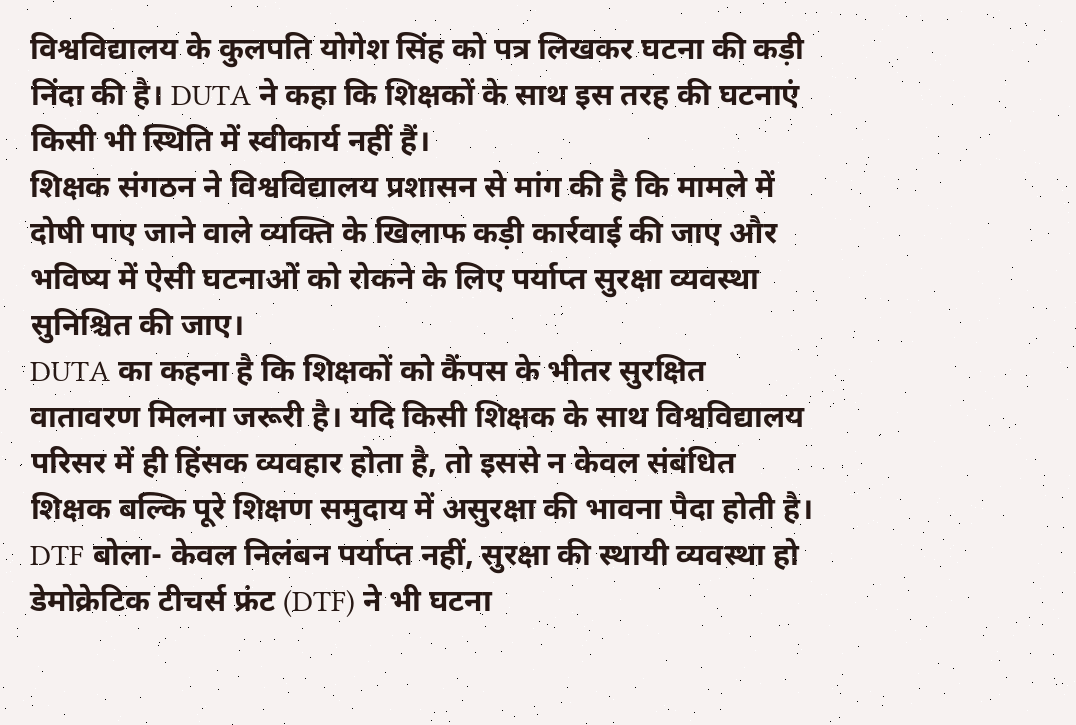विश्वविद्यालय के कुलपति योगेश सिंह को पत्र लिखकर घटना की कड़ी निंदा की है। DUTA ने कहा कि शिक्षकों के साथ इस तरह की घटनाएं किसी भी स्थिति में स्वीकार्य नहीं हैं।
शिक्षक संगठन ने विश्वविद्यालय प्रशासन से मांग की है कि मामले में दोषी पाए जाने वाले व्यक्ति के खिलाफ कड़ी कार्रवाई की जाए और भविष्य में ऐसी घटनाओं को रोकने के लिए पर्याप्त सुरक्षा व्यवस्था सुनिश्चित की जाए।
DUTA का कहना है कि शिक्षकों को कैंपस के भीतर सुरक्षित वातावरण मिलना जरूरी है। यदि किसी शिक्षक के साथ विश्वविद्यालय परिसर में ही हिंसक व्यवहार होता है, तो इससे न केवल संबंधित शिक्षक बल्कि पूरे शिक्षण समुदाय में असुरक्षा की भावना पैदा होती है।
DTF बोला- केवल निलंबन पर्याप्त नहीं, सुरक्षा की स्थायी व्यवस्था हो
डेमोक्रेटिक टीचर्स फ्रंट (DTF) ने भी घटना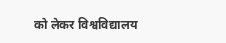को लेकर विश्वविद्यालय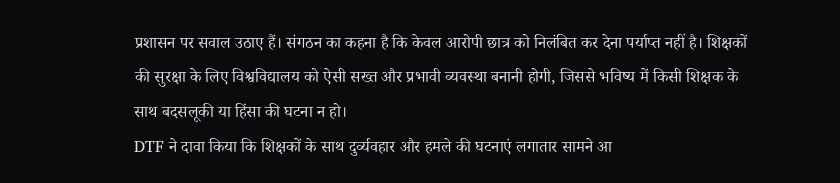प्रशासन पर सवाल उठाए हैं। संगठन का कहना है कि केवल आरोपी छात्र को निलंबित कर देना पर्याप्त नहीं है। शिक्षकों की सुरक्षा के लिए विश्वविद्यालय को ऐसी सख्त और प्रभावी व्यवस्था बनानी होगी, जिससे भविष्य में किसी शिक्षक के साथ बदसलूकी या हिंसा की घटना न हो।
DTF ने दावा किया कि शिक्षकों के साथ दुर्व्यवहार और हमले की घटनाएं लगातार सामने आ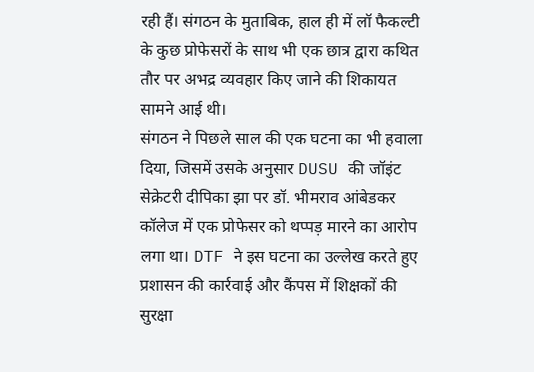रही हैं। संगठन के मुताबिक, हाल ही में लॉ फैकल्टी के कुछ प्रोफेसरों के साथ भी एक छात्र द्वारा कथित तौर पर अभद्र व्यवहार किए जाने की शिकायत सामने आई थी।
संगठन ने पिछले साल की एक घटना का भी हवाला दिया, जिसमें उसके अनुसार DUSU की जॉइंट सेक्रेटरी दीपिका झा पर डॉ. भीमराव आंबेडकर कॉलेज में एक प्रोफेसर को थप्पड़ मारने का आरोप लगा था। DTF ने इस घटना का उल्लेख करते हुए प्रशासन की कार्रवाई और कैंपस में शिक्षकों की सुरक्षा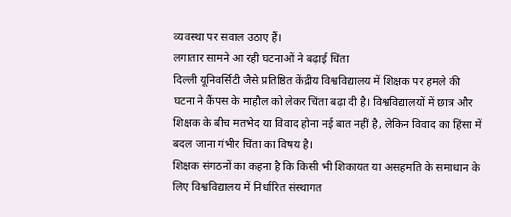व्यवस्था पर सवाल उठाए हैं।
लगातार सामने आ रही घटनाओं ने बढ़ाई चिंता
दिल्ली यूनिवर्सिटी जैसे प्रतिष्ठित केंद्रीय विश्वविद्यालय में शिक्षक पर हमले की घटना ने कैंपस के माहौल को लेकर चिंता बढ़ा दी है। विश्वविद्यालयों में छात्र और शिक्षक के बीच मतभेद या विवाद होना नई बात नहीं है, लेकिन विवाद का हिंसा में बदल जाना गंभीर चिंता का विषय है।
शिक्षक संगठनों का कहना है कि किसी भी शिकायत या असहमति के समाधान के लिए विश्वविद्यालय में निर्धारित संस्थागत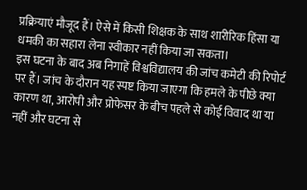प्रक्रियाएं मौजूद हैं। ऐसे में किसी शिक्षक के साथ शारीरिक हिंसा या धमकी का सहारा लेना स्वीकार नहीं किया जा सकता।
इस घटना के बाद अब निगाहें विश्वविद्यालय की जांच कमेटी की रिपोर्ट पर हैं। जांच के दौरान यह स्पष्ट किया जाएगा कि हमले के पीछे क्या कारण था, आरोपी और प्रोफेसर के बीच पहले से कोई विवाद था या नहीं और घटना से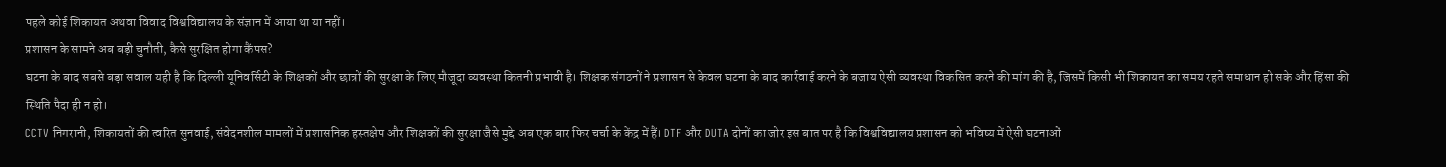पहले कोई शिकायत अथवा विवाद विश्वविद्यालय के संज्ञान में आया था या नहीं।
प्रशासन के सामने अब बड़ी चुनौती, कैसे सुरक्षित होगा कैंपस?
घटना के बाद सबसे बड़ा सवाल यही है कि दिल्ली यूनिवर्सिटी के शिक्षकों और छात्रों की सुरक्षा के लिए मौजूदा व्यवस्था कितनी प्रभावी है। शिक्षक संगठनों ने प्रशासन से केवल घटना के बाद कार्रवाई करने के बजाय ऐसी व्यवस्था विकसित करने की मांग की है, जिसमें किसी भी शिकायत का समय रहते समाधान हो सके और हिंसा की स्थिति पैदा ही न हो।
CCTV निगरानी, शिकायतों की त्वरित सुनवाई, संवेदनशील मामलों में प्रशासनिक हस्तक्षेप और शिक्षकों की सुरक्षा जैसे मुद्दे अब एक बार फिर चर्चा के केंद्र में हैं। DTF और DUTA दोनों का जोर इस बात पर है कि विश्वविद्यालय प्रशासन को भविष्य में ऐसी घटनाओं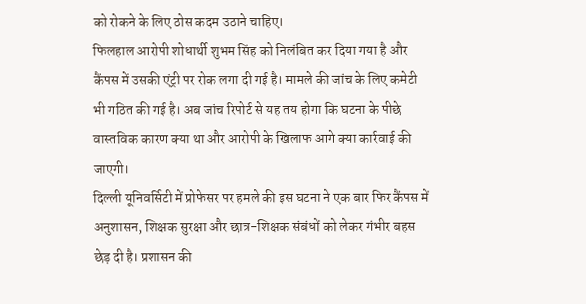को रोकने के लिए ठोस कदम उठाने चाहिए।
फिलहाल आरोपी शोधार्थी शुभम सिंह को निलंबित कर दिया गया है और कैंपस में उसकी एंट्री पर रोक लगा दी गई है। मामले की जांच के लिए कमेटी भी गठित की गई है। अब जांच रिपोर्ट से यह तय होगा कि घटना के पीछे वास्तविक कारण क्या था और आरोपी के खिलाफ आगे क्या कार्रवाई की जाएगी।
दिल्ली यूनिवर्सिटी में प्रोफेसर पर हमले की इस घटना ने एक बार फिर कैंपस में अनुशासन, शिक्षक सुरक्षा और छात्र-शिक्षक संबंधों को लेकर गंभीर बहस छेड़ दी है। प्रशासन की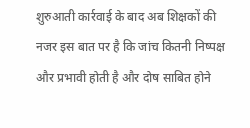शुरुआती कार्रवाई के बाद अब शिक्षकों की नजर इस बात पर है कि जांच कितनी निष्पक्ष और प्रभावी होती है और दोष साबित होने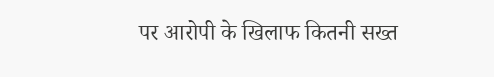पर आरोपी के खिलाफ कितनी सख्त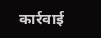कार्रवाई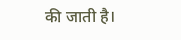की जाती है।